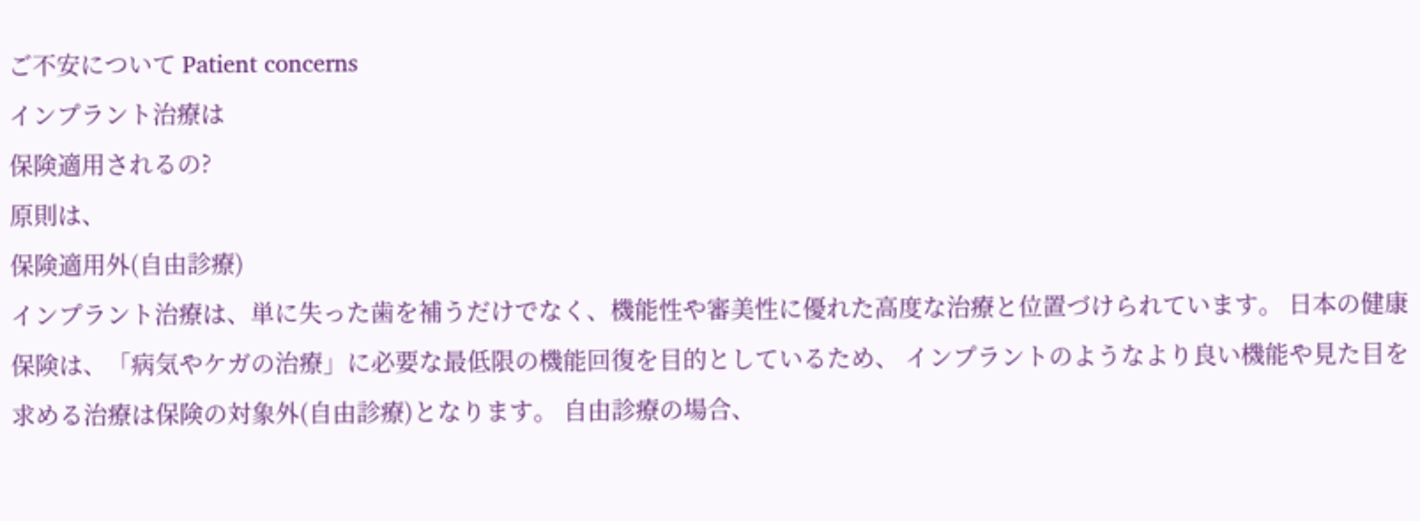ご不安について Patient concerns
インプラント治療は
保険適用されるの?
原則は、
保険適用外(自由診療)
インプラント治療は、単に失った歯を補うだけでなく、機能性や審美性に優れた高度な治療と位置づけられています。 日本の健康保険は、「病気やケガの治療」に必要な最低限の機能回復を目的としているため、 インプラントのようなより良い機能や見た目を求める治療は保険の対象外(自由診療)となります。 自由診療の場合、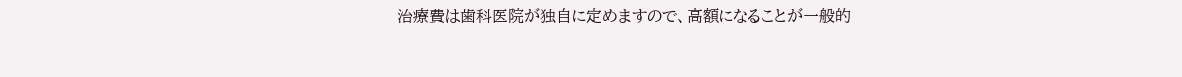治療費は歯科医院が独自に定めますので、高額になることが一般的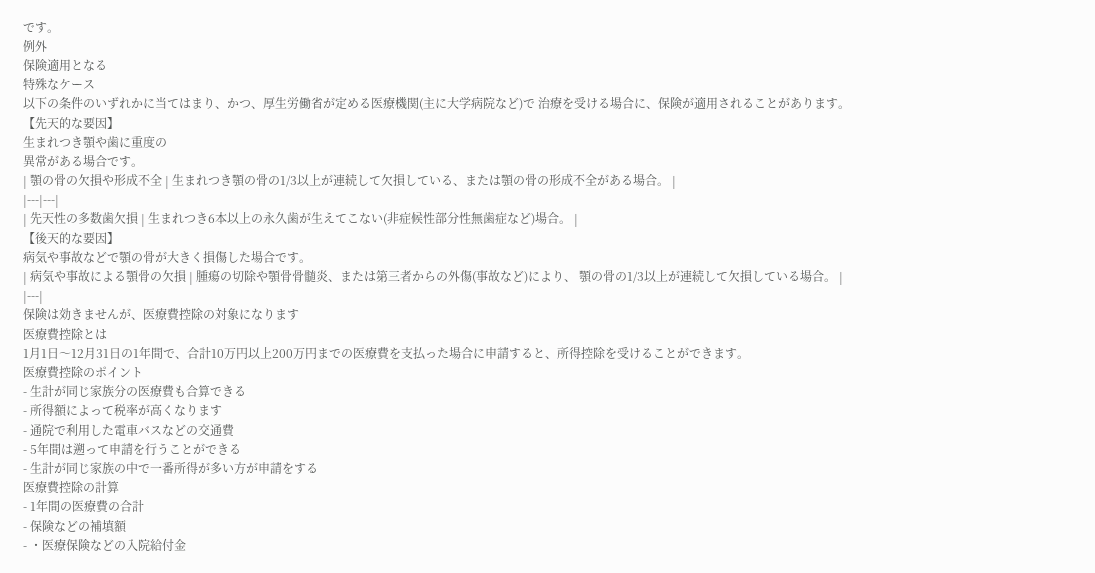です。
例外
保険適用となる
特殊なケース
以下の条件のいずれかに当てはまり、かつ、厚生労働省が定める医療機関(主に大学病院など)で 治療を受ける場合に、保険が適用されることがあります。
【先天的な要因】
生まれつき顎や歯に重度の
異常がある場合です。
| 顎の骨の欠損や形成不全 | 生まれつき顎の骨の1/3以上が連続して欠損している、または顎の骨の形成不全がある場合。 |
|---|---|
| 先天性の多数歯欠損 | 生まれつき6本以上の永久歯が生えてこない(非症候性部分性無歯症など)場合。 |
【後天的な要因】
病気や事故などで顎の骨が大きく損傷した場合です。
| 病気や事故による顎骨の欠損 | 腫瘍の切除や顎骨骨髄炎、または第三者からの外傷(事故など)により、 顎の骨の1/3以上が連続して欠損している場合。 |
|---|
保険は効きませんが、医療費控除の対象になります
医療費控除とは
1月1日〜12月31日の1年間で、合計10万円以上200万円までの医療費を支払った場合に申請すると、所得控除を受けることができます。
医療費控除のポイント
- 生計が同じ家族分の医療費も合算できる
- 所得額によって税率が高くなります
- 通院で利用した電車バスなどの交通費
- 5年間は遡って申請を行うことができる
- 生計が同じ家族の中で一番所得が多い方が申請をする
医療費控除の計算
- 1年間の医療費の合計
- 保険などの補填額
- ・医療保険などの入院給付金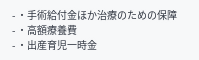- ・手術給付金ほか治療のための保障
- ・高額療養費
- ・出産育児一時金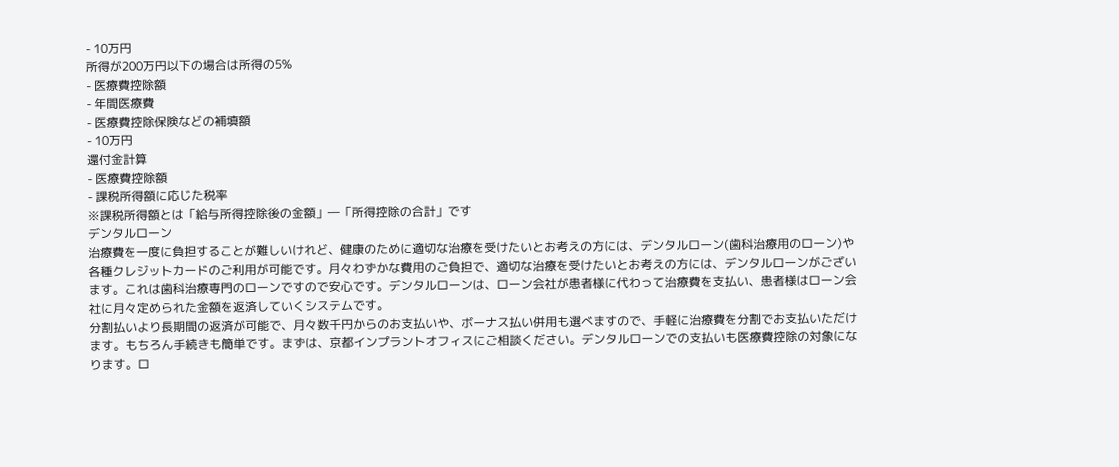- 10万円
所得が200万円以下の場合は所得の5%
- 医療費控除額
- 年間医療費
- 医療費控除保険などの補填額
- 10万円
還付金計算
- 医療費控除額
- 課税所得額に応じた税率
※課税所得額とは「給与所得控除後の金額」―「所得控除の合計」です
デンタルローン
治療費を一度に負担することが難しいけれど、健康のために適切な治療を受けたいとお考えの方には、デンタルローン(歯科治療用のローン)や各種クレジットカードのご利用が可能です。月々わずかな費用のご負担で、適切な治療を受けたいとお考えの方には、デンタルローンがございます。これは歯科治療専門のローンですので安心です。デンタルローンは、ローン会社が患者様に代わって治療費を支払い、患者様はローン会社に月々定められた金額を返済していくシステムです。
分割払いより長期間の返済が可能で、月々数千円からのお支払いや、ボーナス払い併用も選べますので、手軽に治療費を分割でお支払いただけます。もちろん手続きも簡単です。まずは、京都インプラントオフィスにご相談ください。デンタルローンでの支払いも医療費控除の対象になります。ロ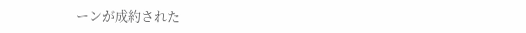ーンが成約された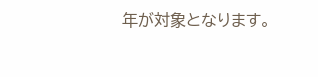年が対象となります。